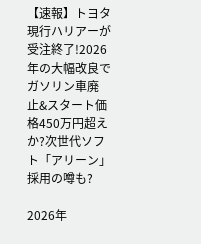【速報】トヨタ現行ハリアーが受注終了!2026年の大幅改良でガソリン車廃止&スタート価格450万円超えか?次世代ソフト「アリーン」採用の噂も?

2026年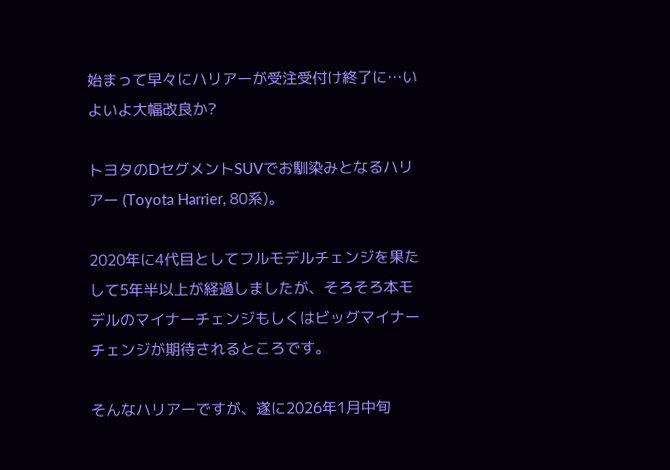始まって早々にハリアーが受注受付け終了に…いよいよ大幅改良か?

トヨタのDセグメントSUVでお馴染みとなるハリアー (Toyota Harrier, 80系)。

2020年に4代目としてフルモデルチェンジを果たして5年半以上が経過しましたが、そろそろ本モデルのマイナーチェンジもしくはビッグマイナーチェンジが期待されるところです。

そんなハリアーですが、遂に2026年1月中旬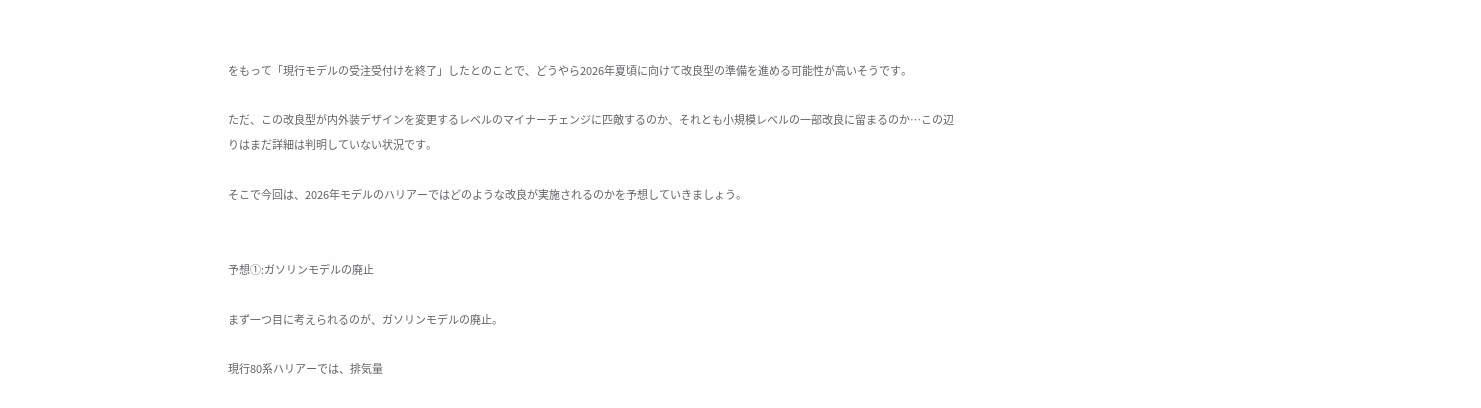をもって「現行モデルの受注受付けを終了」したとのことで、どうやら2026年夏頃に向けて改良型の準備を進める可能性が高いそうです。

ただ、この改良型が内外装デザインを変更するレベルのマイナーチェンジに匹敵するのか、それとも小規模レベルの一部改良に留まるのか…この辺りはまだ詳細は判明していない状況です。

そこで今回は、2026年モデルのハリアーではどのような改良が実施されるのかを予想していきましょう。


予想➀:ガソリンモデルの廃止

まず一つ目に考えられるのが、ガソリンモデルの廃止。

現行80系ハリアーでは、排気量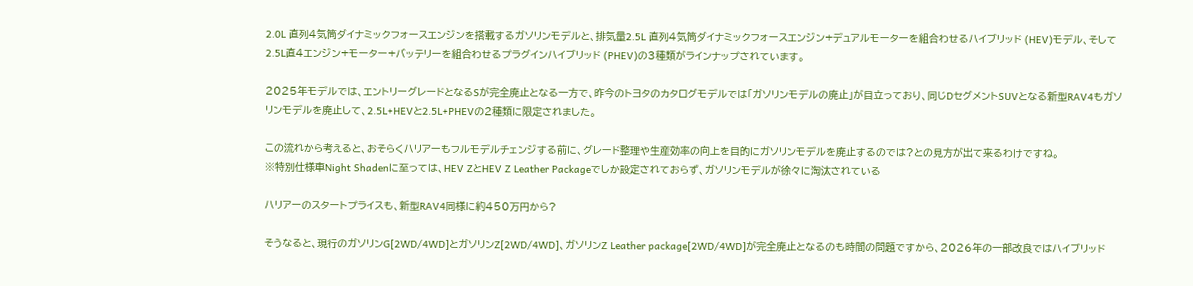2.0L 直列4気筒ダイナミックフォースエンジンを搭載するガソリンモデルと、排気量2.5L 直列4気筒ダイナミックフォースエンジン+デュアルモーターを組合わせるハイブリッド (HEV)モデル、そして2.5L直4エンジン+モーター+バッテリーを組合わせるプラグインハイブリッド (PHEV)の3種類がラインナップされています。

2025年モデルでは、エントリーグレードとなるSが完全廃止となる一方で、昨今のトヨタのカタログモデルでは「ガソリンモデルの廃止」が目立っており、同じDセグメントSUVとなる新型RAV4もガソリンモデルを廃止して、2.5L+HEVと2.5L+PHEVの2種類に限定されました。

この流れから考えると、おそらくハリアーもフルモデルチェンジする前に、グレード整理や生産効率の向上を目的にガソリンモデルを廃止するのでは?との見方が出て来るわけですね。
※特別仕様車Night Shadenに至っては、HEV ZとHEV Z Leather Packageでしか設定されておらず、ガソリンモデルが徐々に淘汰されている

ハリアーのスタートプライスも、新型RAV4同様に約450万円から?

そうなると、現行のガソリンG[2WD/4WD]とガソリンZ[2WD/4WD]、ガソリンZ Leather package[2WD/4WD]が完全廃止となるのも時間の問題ですから、2026年の一部改良ではハイブリッド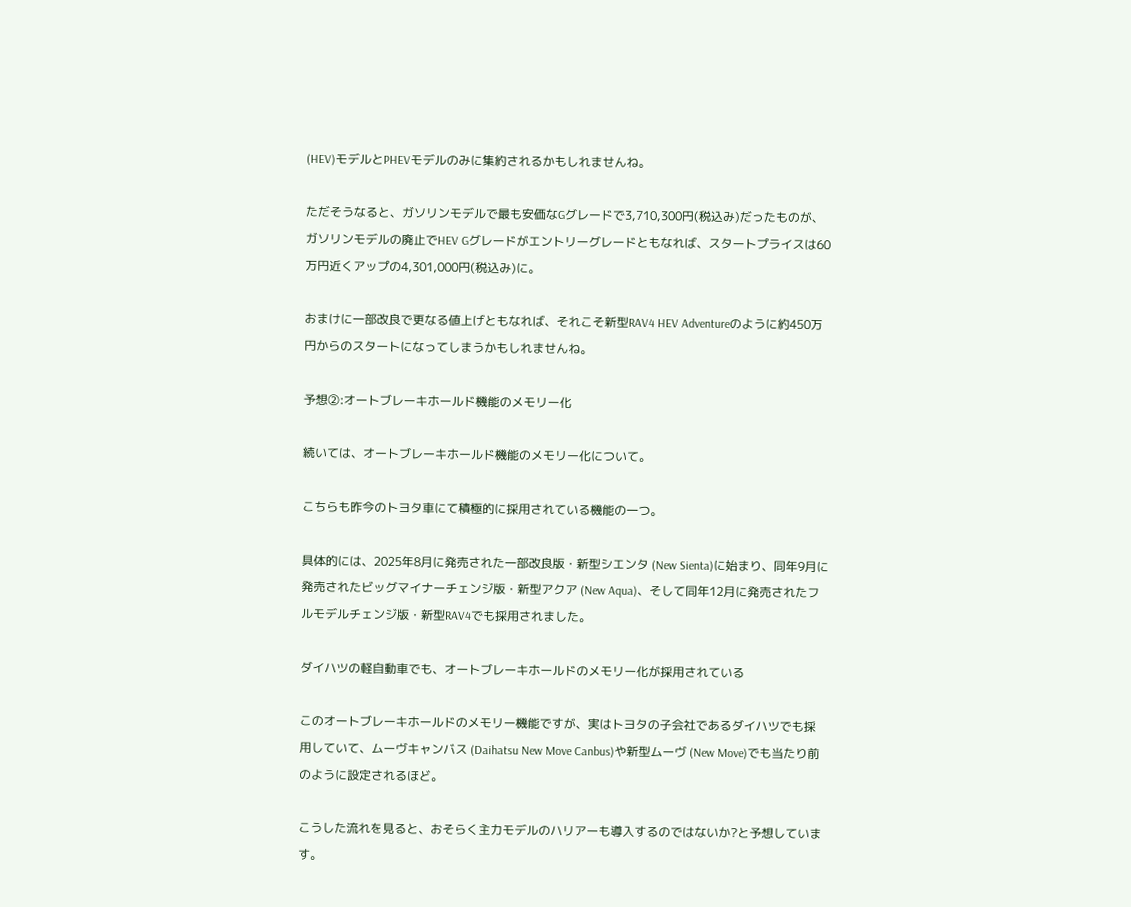(HEV)モデルとPHEVモデルのみに集約されるかもしれませんね。

ただそうなると、ガソリンモデルで最も安価なGグレードで3,710,300円(税込み)だったものが、ガソリンモデルの廃止でHEV Gグレードがエントリーグレードともなれば、スタートプライスは60万円近くアップの4,301,000円(税込み)に。

おまけに一部改良で更なる値上げともなれば、それこそ新型RAV4 HEV Adventureのように約450万円からのスタートになってしまうかもしれませんね。

予想②:オートブレーキホールド機能のメモリー化

続いては、オートブレーキホールド機能のメモリー化について。

こちらも昨今のトヨタ車にて積極的に採用されている機能の一つ。

具体的には、2025年8月に発売された一部改良版・新型シエンタ (New Sienta)に始まり、同年9月に発売されたビッグマイナーチェンジ版・新型アクア (New Aqua)、そして同年12月に発売されたフルモデルチェンジ版・新型RAV4でも採用されました。

ダイハツの軽自動車でも、オートブレーキホールドのメモリー化が採用されている

このオートブレーキホールドのメモリー機能ですが、実はトヨタの子会社であるダイハツでも採用していて、ムーヴキャンバス (Daihatsu New Move Canbus)や新型ムーヴ (New Move)でも当たり前のように設定されるほど。

こうした流れを見ると、おそらく主力モデルのハリアーも導入するのではないか?と予想しています。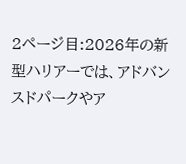2ページ目:2026年の新型ハリアーでは、アドバンスドパークやア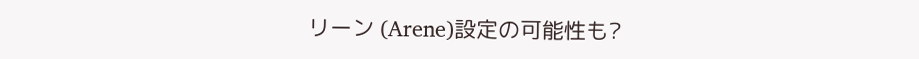リーン (Arene)設定の可能性も?